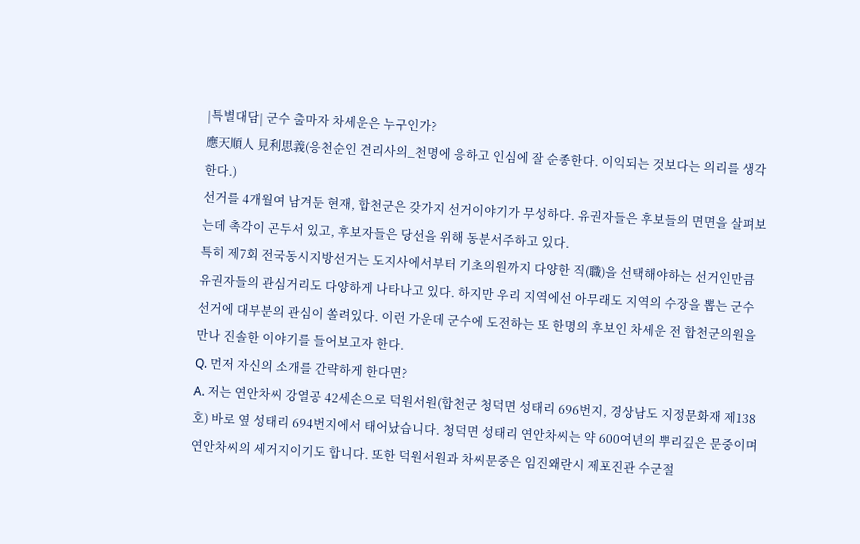|특별대담| 군수 출마자 차세운은 누구인가?
應天順人 見利思義(응천순인 견리사의_천명에 응하고 인심에 잘 순종한다. 이익되는 것보다는 의리를 생각한다.)
선거를 4개월여 남겨둔 현재, 합천군은 갖가지 선거이야기가 무성하다. 유권자들은 후보들의 면면을 살펴보는데 촉각이 곤두서 있고, 후보자들은 당선을 위해 동분서주하고 있다.
특히 제7회 전국동시지방선거는 도지사에서부터 기초의원까지 다양한 직(職)을 선택해야하는 선거인만큼 유권자들의 관심거리도 다양하게 나타나고 있다. 하지만 우리 지역에선 아무래도 지역의 수장을 뽑는 군수선거에 대부분의 관심이 쏠려있다. 이런 가운데 군수에 도전하는 또 한명의 후보인 차세운 전 합천군의원을 만나 진솔한 이야기를 들어보고자 한다.
Q. 먼저 자신의 소개를 간략하게 한다면?
A. 저는 연안차씨 강열공 42세손으로 덕원서원(합천군 청덕면 성태리 696번지, 경상남도 지정문화재 제138호) 바로 옆 성태리 694번지에서 태어났습니다. 청덕면 성태리 연안차씨는 약 600여년의 뿌리깊은 문중이며 연안차씨의 세거지이기도 합니다. 또한 덕원서원과 차씨문중은 임진왜란시 제포진관 수군절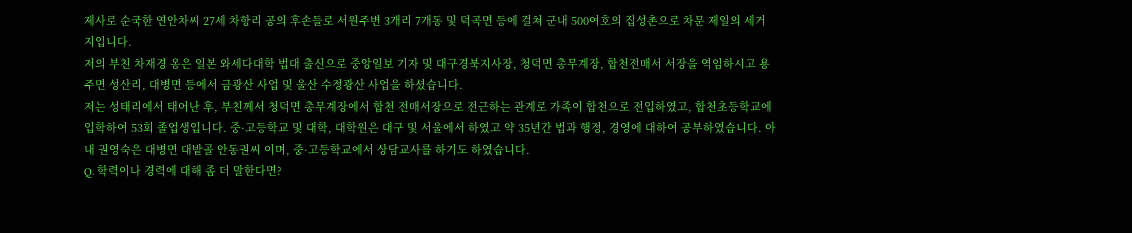제사로 순국한 연안차씨 27세 차항리 공의 후손들로 서원주변 3개리 7개동 및 덕곡면 등에 걸쳐 군내 500여호의 집성촌으로 차문 제일의 세거지입니다.
저의 부친 차재경 옹은 일본 와세다대학 법대 출신으로 중앙일보 기자 및 대구경북지사장, 청덕면 총무계장, 합천전매서 서장을 역임하시고 용주면 성산리, 대병면 등에서 금광산 사업 및 울산 수정광산 사업을 하셨습니다.
저는 성태리에서 태어난 후, 부친께서 청덕면 총무계장에서 합천 전매서장으로 전근하는 관계로 가족이 합천으로 전입하였고, 합천초등학교에 입학하여 53회 졸업생입니다. 중·고등학교 및 대학, 대학원은 대구 및 서울에서 하였고 약 35년간 법과 행정, 경영에 대하여 공부하였습니다. 아내 권영숙은 대병면 대밭골 안동권씨 이며, 중·고등학교에서 상담교사를 하기도 하였습니다.
Q. 학력이나 경력에 대해 좀 더 말한다면?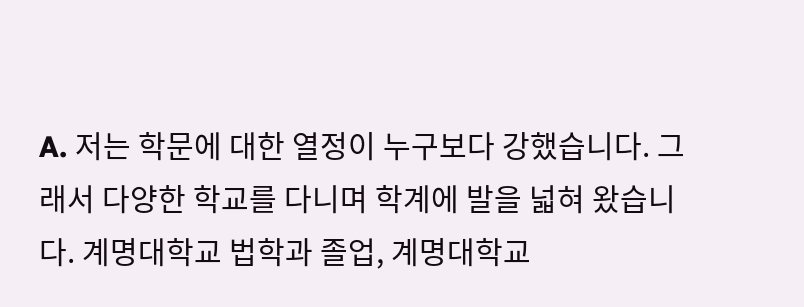A. 저는 학문에 대한 열정이 누구보다 강했습니다. 그래서 다양한 학교를 다니며 학계에 발을 넓혀 왔습니다. 계명대학교 법학과 졸업, 계명대학교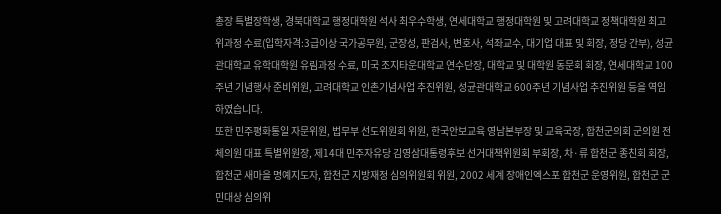총장 특별장학생, 경북대학교 행정대학원 석사 최우수학생, 연세대학교 행정대학원 및 고려대학교 정책대학원 최고위과정 수료(입학자격:3급이상 국가공무원, 군장성, 판검사, 변호사, 석좌교수, 대기업 대표 및 회장, 정당 간부), 성균관대학교 유학대학원 유림과정 수료, 미국 조지타운대학교 연수단장, 대학교 및 대학원 동문회 회장, 연세대학교 100주년 기념행사 준비위원, 고려대학교 인촌기념사업 추진위원, 성균관대학교 600주년 기념사업 추진위원 등을 역임하였습니다.
또한 민주평화통일 자문위원, 법무부 선도위원회 위원, 한국안보교육 영남본부장 및 교육국장, 합천군의회 군의원 전체의원 대표 특별위원장, 제14대 민주자유당 김영삼대통령후보 선거대책위원회 부회장, 차·류 합천군 종친회 회장, 합천군 새마을 명예지도자, 합천군 지방재정 심의위원회 위원, 2002 세계 장애인엑스포 합천군 운영위원, 합천군 군민대상 심의위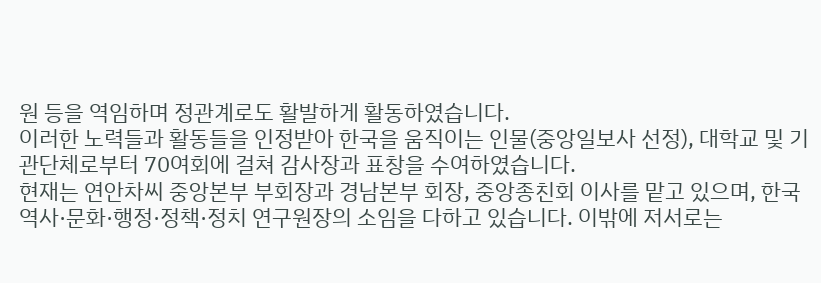원 등을 역임하며 정관계로도 활발하게 활동하였습니다.
이러한 노력들과 활동들을 인정받아 한국을 움직이는 인물(중앙일보사 선정), 대학교 및 기관단체로부터 70여회에 걸쳐 감사장과 표창을 수여하였습니다.
현재는 연안차씨 중앙본부 부회장과 경남본부 회장, 중앙종친회 이사를 맡고 있으며, 한국 역사·문화·행정·정책·정치 연구원장의 소임을 다하고 있습니다. 이밖에 저서로는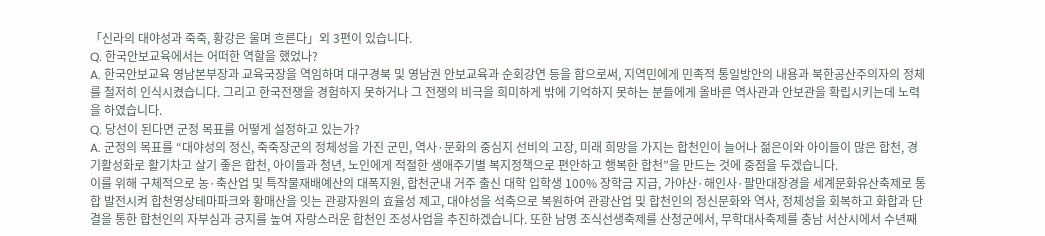「신라의 대야성과 죽죽, 황강은 울며 흐른다」외 3편이 있습니다.
Q. 한국안보교육에서는 어떠한 역할을 했었나?
A. 한국안보교육 영남본부장과 교육국장을 역임하며 대구경북 및 영남권 안보교육과 순회강연 등을 함으로써, 지역민에게 민족적 통일방안의 내용과 북한공산주의자의 정체를 철저히 인식시켰습니다. 그리고 한국전쟁을 경험하지 못하거나 그 전쟁의 비극을 희미하게 밖에 기억하지 못하는 분들에게 올바른 역사관과 안보관을 확립시키는데 노력을 하였습니다.
Q. 당선이 된다면 군정 목표를 어떻게 설정하고 있는가?
A. 군정의 목표를 “대야성의 정신, 죽죽장군의 정체성을 가진 군민, 역사·문화의 중심지 선비의 고장, 미래 희망을 가지는 합천인이 늘어나 젊은이와 아이들이 많은 합천, 경기활성화로 활기차고 살기 좋은 합천, 아이들과 청년, 노인에게 적절한 생애주기별 복지정책으로 편안하고 행복한 합천”을 만드는 것에 중점을 두겠습니다.
이를 위해 구체적으로 농·축산업 및 특작물재배예산의 대폭지원, 합천군내 거주 출신 대학 입학생 100% 장학금 지급, 가야산·해인사·팔만대장경을 세계문화유산축제로 통합 발전시켜 합천영상테마파크와 황매산을 잇는 관광자원의 효율성 제고, 대야성을 석축으로 복원하여 관광산업 및 합천인의 정신문화와 역사, 정체성을 회복하고 화합과 단결을 통한 합천인의 자부심과 긍지를 높여 자랑스러운 합천인 조성사업을 추진하겠습니다. 또한 남명 조식선생축제를 산청군에서, 무학대사축제를 충남 서산시에서 수년째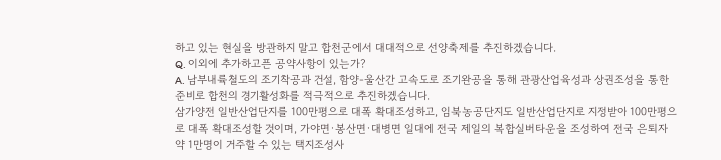하고 있는 현실을 방관하지 말고 합천군에서 대대적으로 선양축제를 추진하겠습니다.
Q. 이외에 추가하고픈 공약사항이 있는가?
A. 남부내륙철도의 조기착공과 건설, 함양-울산간 고속도로 조기완공을 통해 관광산업육성과 상권조성을 통한 준비로 합천의 경기활성화를 적극적으로 추진하겠습니다.
삼가양전 일반산업단지를 100만평으로 대폭 확대조성하고, 임북농공단지도 일반산업단지로 지정받아 100만평으로 대폭 확대조성할 것이며, 가야면·봉산면·대병면 일대에 전국 제일의 복합실버타운을 조성하여 전국 은퇴자 약 1만명이 거주할 수 있는 택지조성사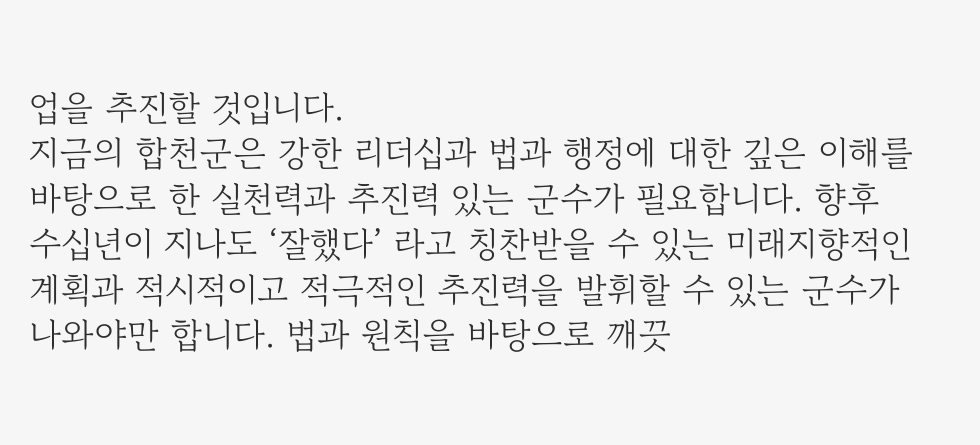업을 추진할 것입니다.
지금의 합천군은 강한 리더십과 법과 행정에 대한 깊은 이해를 바탕으로 한 실천력과 추진력 있는 군수가 필요합니다. 향후 수십년이 지나도 ‘잘했다’ 라고 칭찬받을 수 있는 미래지향적인 계획과 적시적이고 적극적인 추진력을 발휘할 수 있는 군수가 나와야만 합니다. 법과 원칙을 바탕으로 깨끗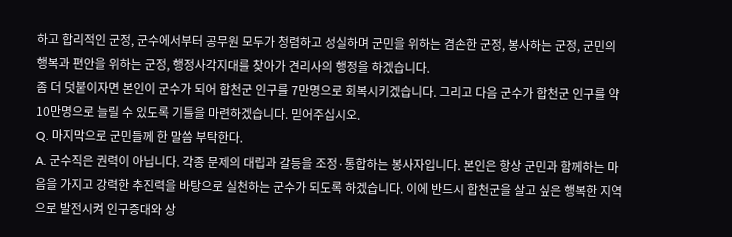하고 합리적인 군정, 군수에서부터 공무원 모두가 청렴하고 성실하며 군민을 위하는 겸손한 군정, 봉사하는 군정, 군민의 행복과 편안을 위하는 군정, 행정사각지대를 찾아가 견리사의 행정을 하겠습니다.
좀 더 덧붙이자면 본인이 군수가 되어 합천군 인구를 7만명으로 회복시키겠습니다. 그리고 다음 군수가 합천군 인구를 약 10만명으로 늘릴 수 있도록 기틀을 마련하겠습니다. 믿어주십시오.
Q. 마지막으로 군민들께 한 말씀 부탁한다.
A. 군수직은 권력이 아닙니다. 각종 문제의 대립과 갈등을 조정·통합하는 봉사자입니다. 본인은 항상 군민과 함께하는 마음을 가지고 강력한 추진력을 바탕으로 실천하는 군수가 되도록 하겠습니다. 이에 반드시 합천군을 살고 싶은 행복한 지역으로 발전시켜 인구증대와 상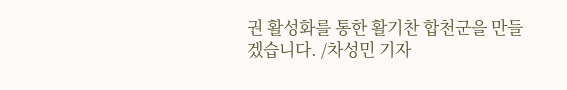권 활성화를 통한 활기찬 합천군을 만들겠습니다. /차성민 기자